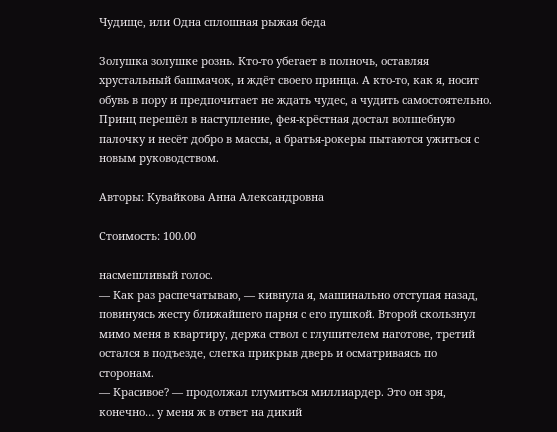Чудище, или Одна сплошная рыжая беда

Золушка золушке рознь. Кто-то убегает в полночь, оставляя хрустальный башмачок, и ждёт своего принца. А кто-то, как я, носит обувь в пору и предпочитает не ждать чудес, а чудить самостоятельно. Принц перешёл в наступление, фея-крёстная достал волшебную палочку и несёт добро в массы, а братья-рокеры пытаются ужиться с новым руководством.

Авторы: Кувайкова Анна Александровна

Стоимость: 100.00

насмешливый голос.
— Как раз распечатываю, — кивнула я, машинально отступая назад, повинуясь жесту ближайшего парня с его пушкой. Второй скользнул мимо меня в квартиру, держа ствол с глушителем наготове, третий остался в подъезде, слегка прикрыв дверь и осматриваясь по сторонам.
— Красивое? — продолжал глумиться миллиардер. Это он зря, конечно… у меня ж в ответ на дикий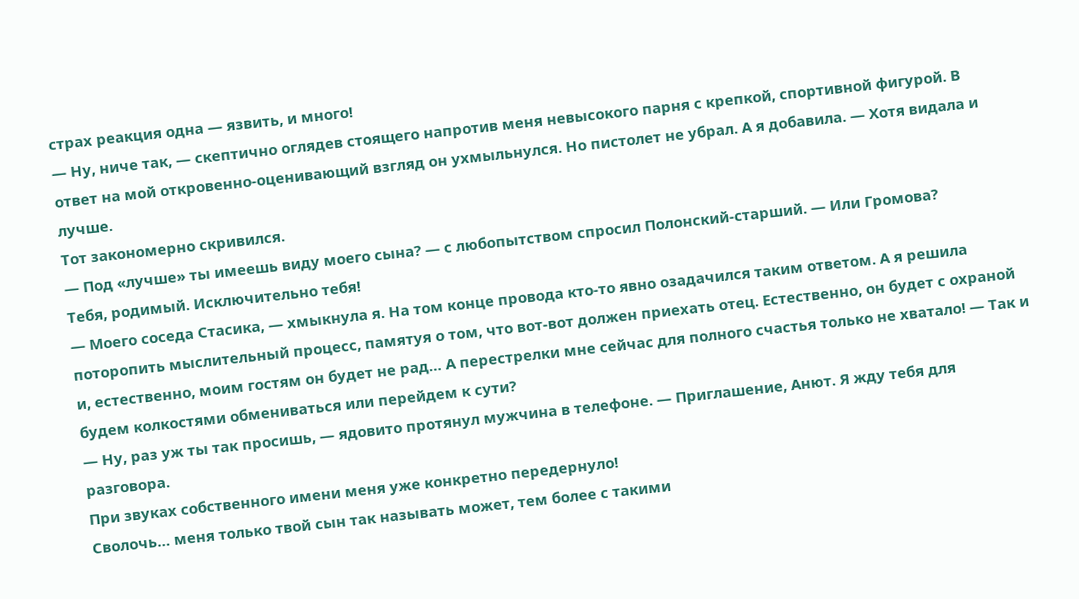страх реакция одна — язвить, и много!
— Ну, ниче так, — скептично оглядев стоящего напротив меня невысокого парня с крепкой, спортивной фигурой. В ответ на мой откровенно-оценивающий взгляд он ухмыльнулся. Но пистолет не убрал. А я добавила. — Хотя видала и лучше.
Тот закономерно скривился.
— Под «лучше» ты имеешь виду моего сына? — с любопытством спросил Полонский-старший. — Или Громова?
Тебя, родимый. Исключительно тебя!
— Моего соседа Стасика, — хмыкнула я. На том конце провода кто-то явно озадачился таким ответом. А я решила поторопить мыслительный процесс, памятуя о том, что вот-вот должен приехать отец. Естественно, он будет с охраной и, естественно, моим гостям он будет не рад… А перестрелки мне сейчас для полного счастья только не хватало! — Так и будем колкостями обмениваться или перейдем к сути?
— Ну, раз уж ты так просишь, — ядовито протянул мужчина в телефоне. — Приглашение, Анют. Я жду тебя для разговора.
При звуках собственного имени меня уже конкретно передернуло!
Сволочь… меня только твой сын так называть может, тем более с такими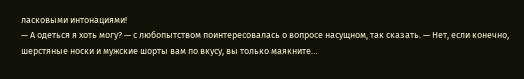ласковыми интонациями!
— А одеться я хоть могу? — с любопытством поинтересовалась о вопросе насущном, так сказать. — Нет, если конечно, шерстяные носки и мужские шорты вам по вкусу, вы только маякните…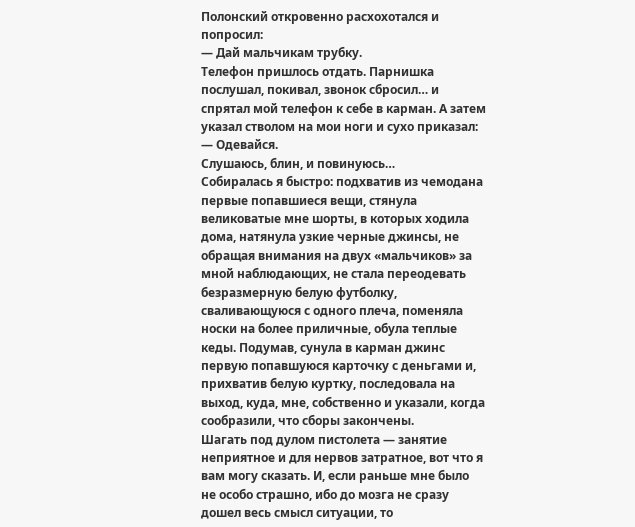Полонский откровенно расхохотался и попросил:
— Дай мальчикам трубку.
Телефон пришлось отдать. Парнишка послушал, покивал, звонок сбросил… и спрятал мой телефон к себе в карман. А затем указал стволом на мои ноги и сухо приказал:
— Одевайся.
Слушаюсь, блин, и повинуюсь…
Собиралась я быстро: подхватив из чемодана первые попавшиеся вещи, стянула великоватые мне шорты, в которых ходила дома, натянула узкие черные джинсы, не обращая внимания на двух «мальчиков» за мной наблюдающих, не стала переодевать безразмерную белую футболку, сваливающуюся с одного плеча, поменяла носки на более приличные, обула теплые кеды. Подумав, сунула в карман джинс первую попавшуюся карточку с деньгами и, прихватив белую куртку, последовала на выход, куда, мне, собственно и указали, когда сообразили, что сборы закончены.
Шагать под дулом пистолета — занятие неприятное и для нервов затратное, вот что я вам могу сказать. И, если раньше мне было не особо страшно, ибо до мозга не сразу дошел весь смысл ситуации, то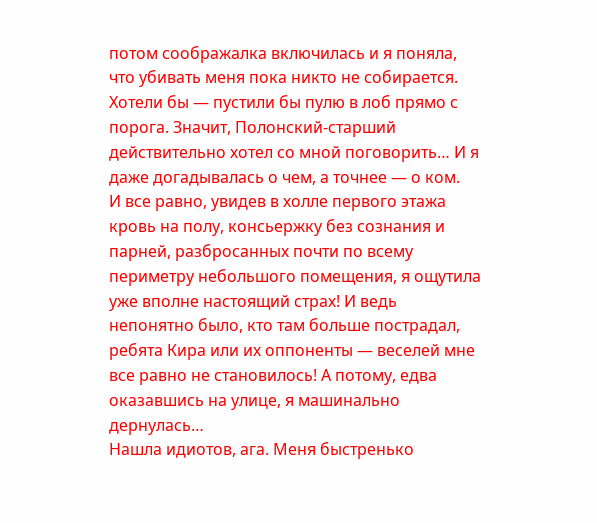потом соображалка включилась и я поняла, что убивать меня пока никто не собирается.
Хотели бы — пустили бы пулю в лоб прямо с порога. Значит, Полонский-старший действительно хотел со мной поговорить… И я даже догадывалась о чем, а точнее — о ком.
И все равно, увидев в холле первого этажа кровь на полу, консьержку без сознания и парней, разбросанных почти по всему периметру небольшого помещения, я ощутила уже вполне настоящий страх! И ведь непонятно было, кто там больше пострадал, ребята Кира или их оппоненты — веселей мне все равно не становилось! А потому, едва оказавшись на улице, я машинально дернулась…
Нашла идиотов, ага. Меня быстренько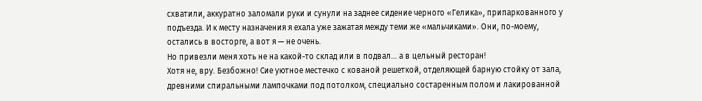схватили, аккуратно заломали руки и сунули на заднее сидение черного «Гелика», припаркованного у подъезда. И к месту назначения я ехала уже зажатая между теми же «мальчиками». Они, по-моему, остались в восторге, а вот я — не очень.
Но привезли меня хоть не на какой-то склад или в подвал… а в цельный ресторан!
Хотя не, вру. Безбожно! Сие уютное местечко с кованой решеткой, отделяющей барную стойку от зала, древними спиральными лампочками под потолком, специально состаренным полом и лакированной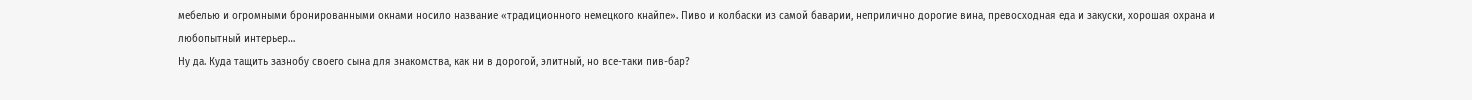мебелью и огромными бронированными окнами носило название «традиционного немецкого кнайпе». Пиво и колбаски из самой баварии, неприлично дорогие вина, превосходная еда и закуски, хорошая охрана и любопытный интерьер…
Ну да. Куда тащить зазнобу своего сына для знакомства, как ни в дорогой, элитный, но все-таки пив-бар?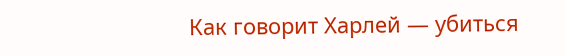Как говорит Харлей — убиться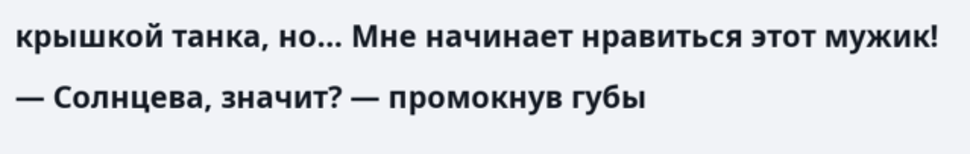крышкой танка, но… Мне начинает нравиться этот мужик!
— Солнцева, значит? — промокнув губы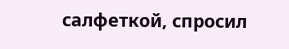салфеткой, спросил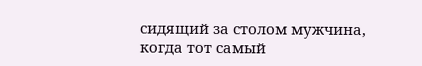сидящий за столом мужчина, когда тот самый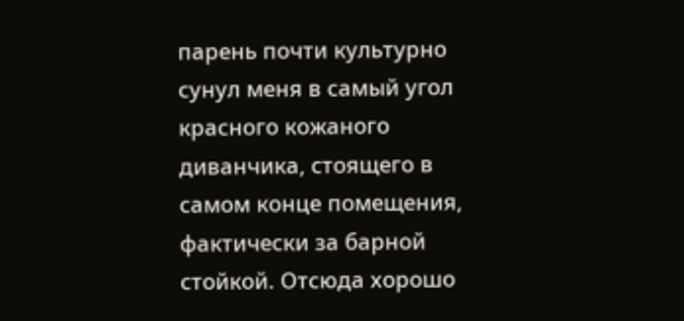парень почти культурно сунул меня в самый угол красного кожаного диванчика, стоящего в самом конце помещения, фактически за барной стойкой. Отсюда хорошо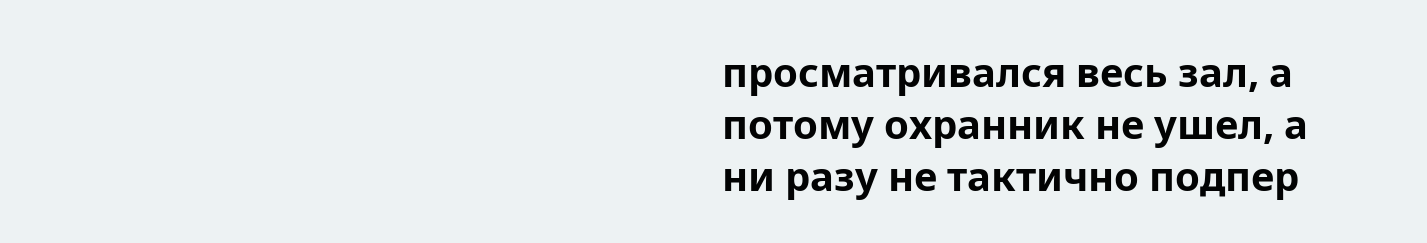просматривался весь зал, а потому охранник не ушел, а ни разу не тактично подпер